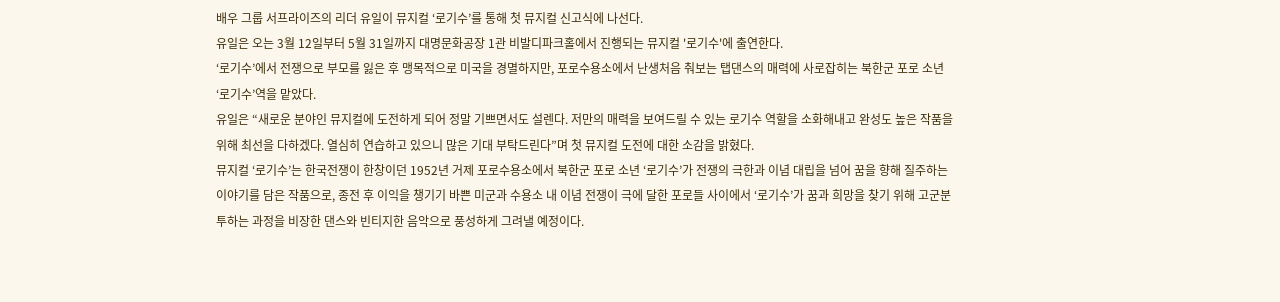배우 그룹 서프라이즈의 리더 유일이 뮤지컬 ‘로기수’를 통해 첫 뮤지컬 신고식에 나선다.
유일은 오는 3월 12일부터 5월 31일까지 대명문화공장 1관 비발디파크홀에서 진행되는 뮤지컬 '로기수'에 출연한다.
‘로기수’에서 전쟁으로 부모를 잃은 후 맹목적으로 미국을 경멸하지만, 포로수용소에서 난생처음 춰보는 탭댄스의 매력에 사로잡히는 북한군 포로 소년 ‘로기수’역을 맡았다.
유일은 “새로운 분야인 뮤지컬에 도전하게 되어 정말 기쁘면서도 설렌다. 저만의 매력을 보여드릴 수 있는 로기수 역할을 소화해내고 완성도 높은 작품을 위해 최선을 다하겠다. 열심히 연습하고 있으니 많은 기대 부탁드린다”며 첫 뮤지컬 도전에 대한 소감을 밝혔다.
뮤지컬 ‘로기수’는 한국전쟁이 한창이던 1952년 거제 포로수용소에서 북한군 포로 소년 ‘로기수’가 전쟁의 극한과 이념 대립을 넘어 꿈을 향해 질주하는 이야기를 담은 작품으로, 종전 후 이익을 챙기기 바쁜 미군과 수용소 내 이념 전쟁이 극에 달한 포로들 사이에서 ‘로기수’가 꿈과 희망을 찾기 위해 고군분투하는 과정을 비장한 댄스와 빈티지한 음악으로 풍성하게 그려낼 예정이다.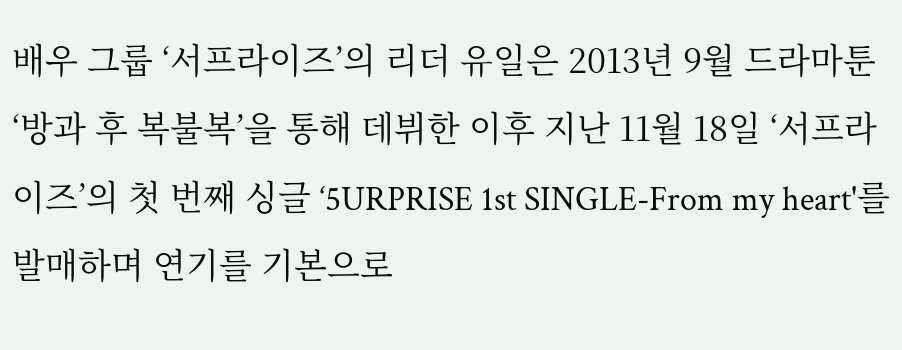배우 그룹 ‘서프라이즈’의 리더 유일은 2013년 9월 드라마툰 ‘방과 후 복불복’을 통해 데뷔한 이후 지난 11월 18일 ‘서프라이즈’의 첫 번째 싱글 ‘5URPRISE 1st SINGLE-From my heart'를 발매하며 연기를 기본으로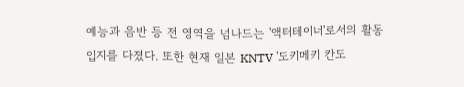예능과 음반 등 전 영역을 넘나드는 '액터테이너'로서의 활동 입지를 다졌다. 또한 현재 일본 KNTV '도키메키 칸도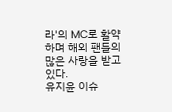라'의 MC로 활약하며 해외 팬들의 많은 사랑을 받고 있다.
유지윤 이슈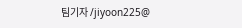팀기자 /jiyoon225@